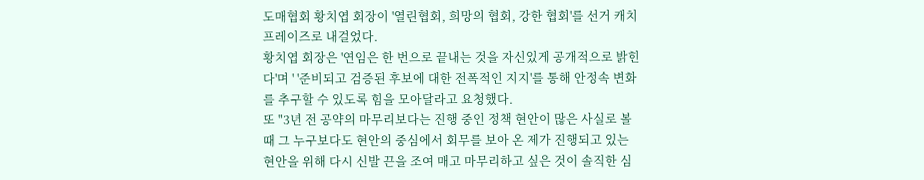도매협회 황치엽 회장이 '열린협회, 희망의 협회, 강한 협회'를 선거 캐치프레이즈로 내걸었다.
황치엽 회장은 '연임은 한 번으로 끝내는 것을 자신있게 공개적으로 밝힌다'며 ' '준비되고 검증된 후보에 대한 전폭적인 지지'를 통해 안정속 변화를 추구할 수 있도록 힘을 모아달라고 요청했다.
또 "3년 전 공약의 마무리보다는 진행 중인 정책 현안이 많은 사실로 볼 때 그 누구보다도 현안의 중심에서 회무를 보아 온 제가 진행되고 있는 현안을 위해 다시 신발 끈을 조여 매고 마무리하고 싶은 것이 솔직한 심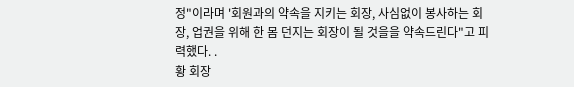정"이라며 '회원과의 약속을 지키는 회장, 사심없이 봉사하는 회장, 업권을 위해 한 몸 던지는 회장이 될 것을을 약속드린다"고 피력했다. .
황 회장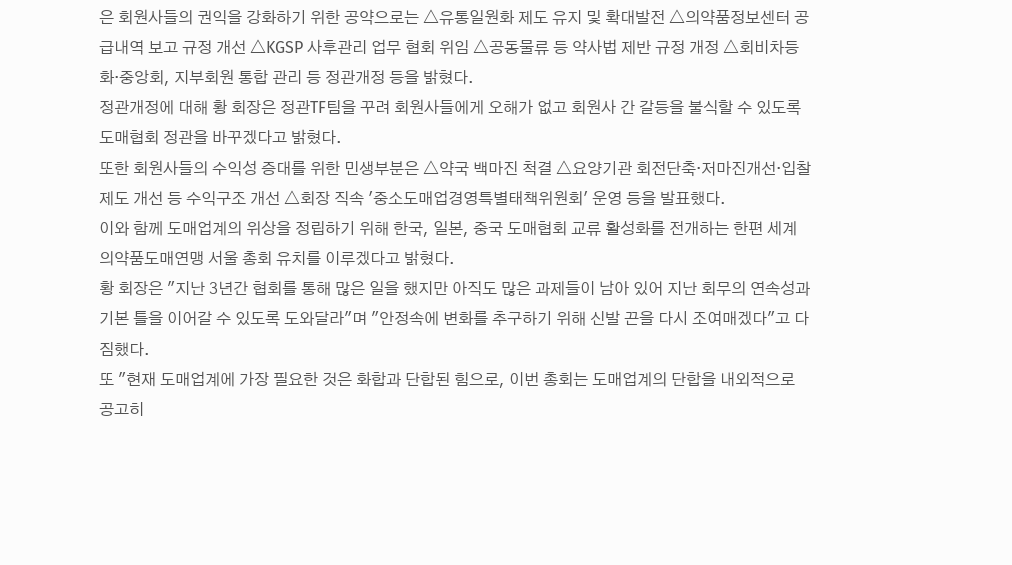은 회원사들의 권익을 강화하기 위한 공약으로는 △유통일원화 제도 유지 및 확대발전 △의약품정보센터 공급내역 보고 규정 개선 △KGSP 사후관리 업무 협회 위임 △공동물류 등 약사법 제반 규정 개정 △회비차등화·중앙회, 지부회원 통합 관리 등 정관개정 등을 밝혔다.
정관개정에 대해 황 회장은 정관TF팀을 꾸려 회원사들에게 오해가 없고 회원사 간 갈등을 불식할 수 있도록 도매협회 정관을 바꾸겠다고 밝혔다.
또한 회원사들의 수익성 증대를 위한 민생부분은 △약국 백마진 척결 △요양기관 회전단축·저마진개선·입찰제도 개선 등 수익구조 개선 △회장 직속 '중소도매업경영특별태책위원회' 운영 등을 발표했다.
이와 함께 도매업계의 위상을 정립하기 위해 한국, 일본, 중국 도매협회 교류 활성화를 전개하는 한편 세계의약품도매연맹 서울 총회 유치를 이루겠다고 밝혔다.
황 회장은 "지난 3년간 협회를 통해 많은 일을 했지만 아직도 많은 과제들이 남아 있어 지난 회무의 연속성과 기본 틀을 이어갈 수 있도록 도와달라"며 "안정속에 변화를 추구하기 위해 신발 끈을 다시 조여매겠다"고 다짐했다.
또 "현재 도매업계에 가장 필요한 것은 화합과 단합된 힘으로, 이번 총회는 도매업계의 단합을 내외적으로 공고히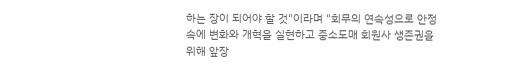하는 장이 되어야 할 것"이라며 "회무의 연속성으로 안정 속에 변화와 개혁을 실현하고 중소도매 회원사 생존권을 위해 앞장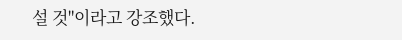설 것"이라고 강조했다.